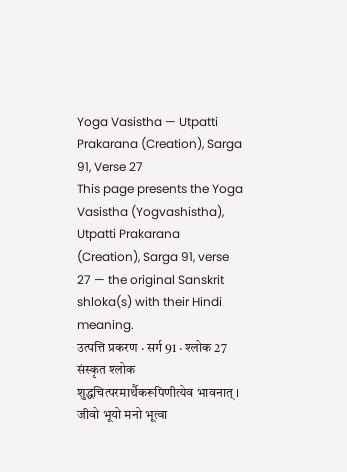Yoga Vasistha — Utpatti Prakarana (Creation), Sarga 91, Verse 27
This page presents the Yoga Vasistha (Yogvashistha), Utpatti Prakarana (Creation), Sarga 91, verse 27 — the original Sanskrit shloka(s) with their Hindi meaning.
उत्पत्ति प्रकरण · सर्ग 91 · श्लोक 27
संस्कृत श्लोक
शुद्धचित्परमार्थैकरूपिणीत्येव भावनात् ।
जीवो भूयो मनो भूत्वा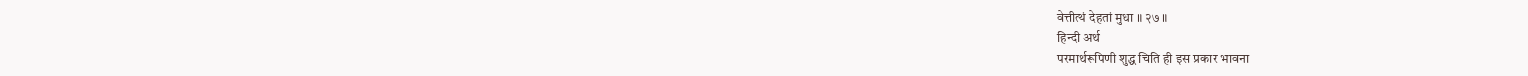वेत्तीत्थं देहतां मुधा ॥ २७ ॥
हिन्दी अर्थ
परमार्थरूपिणी शुद्ध चिति ही इस प्रकार भावना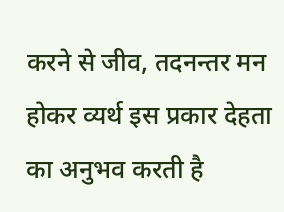करने से जीव, तदनन्तर मन होकर व्यर्थ इस प्रकार देहता का अनुभव करती है